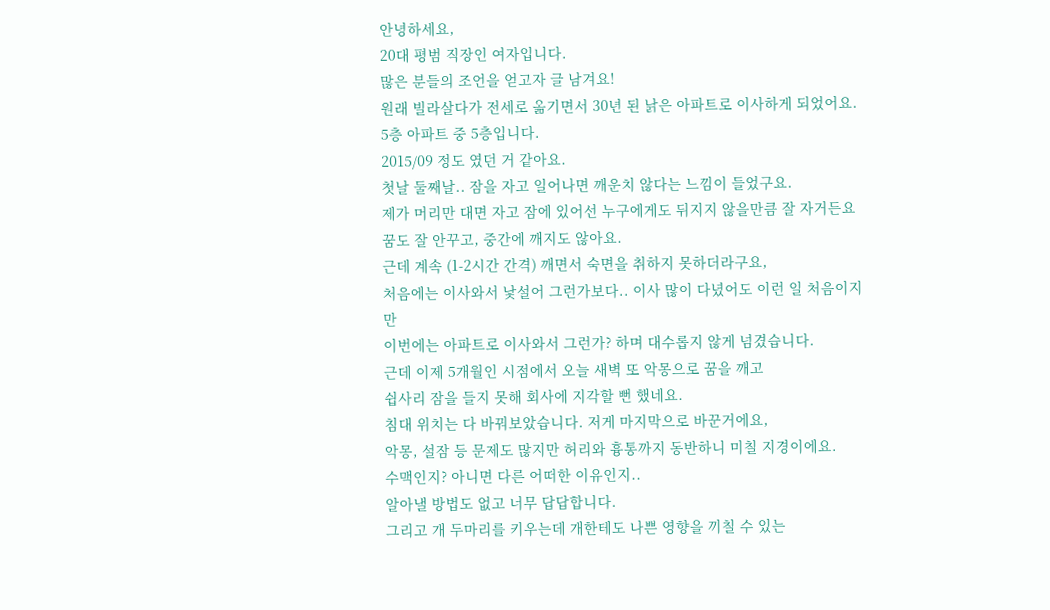안녕하세요,
20대 평범 직장인 여자입니다.
많은 분들의 조언을 얻고자 글 남겨요!
원래 빌라살다가 전세로 옮기면서 30년 된 낡은 아파트로 이사하게 되었어요.
5층 아파트 중 5층입니다.
2015/09 정도 였던 거 같아요.
첫날 둘째날.. 잠을 자고 일어나면 깨운치 않다는 느낌이 들었구요.
제가 머리만 대면 자고 잠에 있어선 누구에게도 뒤지지 않을만큼 잘 자거든요
꿈도 잘 안꾸고, 중간에 깨지도 않아요.
근데 계속 (1-2시간 간격) 깨면서 숙면을 취하지 못하더라구요,
처음에는 이사와서 낯설어 그런가보다.. 이사 많이 다녔어도 이런 일 처음이지만
이번에는 아파트로 이사와서 그런가? 하며 대수롭지 않게 넘겼습니다.
근데 이제 5개월인 시점에서 오늘 새벽 또 악몽으로 꿈을 깨고
쉽사리 잠을 들지 못해 회사에 지각할 뻔 했네요.
침대 위치는 다 바꿔보았습니다. 저게 마지막으로 바꾼거에요,
악몽, 설잠 등 문제도 많지만 허리와 흉통까지 동반하니 미칠 지경이에요.
수맥인지? 아니면 다른 어떠한 이유인지..
알아낼 방법도 없고 너무 답답합니다.
그리고 개 두마리를 키우는데 개한테도 나쁜 영향을 끼칠 수 있는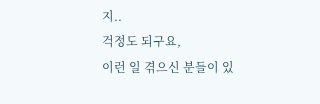지..
걱정도 되구요,
이런 일 겪으신 분들이 있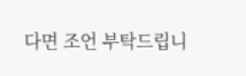다면 조언 부탁드립니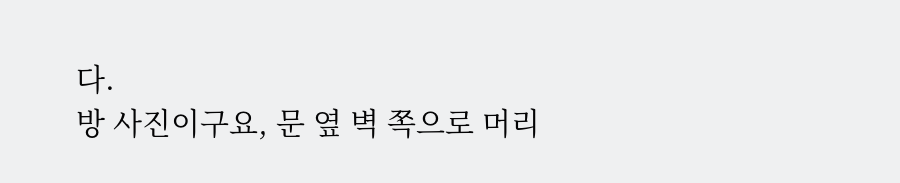다.
방 사진이구요, 문 옆 벽 쪽으로 머리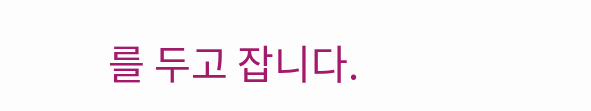를 두고 잡니다.